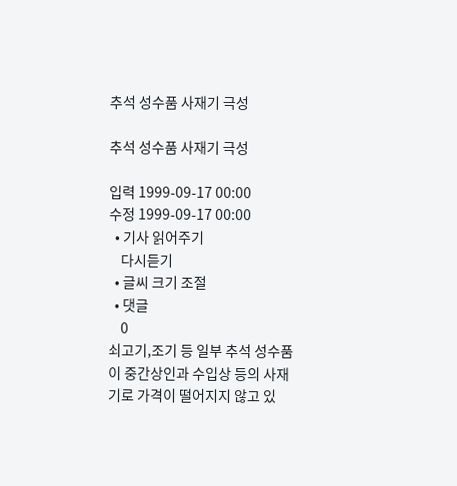추석 성수품 사재기 극성

추석 성수품 사재기 극성

입력 1999-09-17 00:00
수정 1999-09-17 00:00
  • 기사 읽어주기
    다시듣기
  • 글씨 크기 조절
  • 댓글
    0
쇠고기,조기 등 일부 추석 성수품이 중간상인과 수입상 등의 사재기로 가격이 떨어지지 않고 있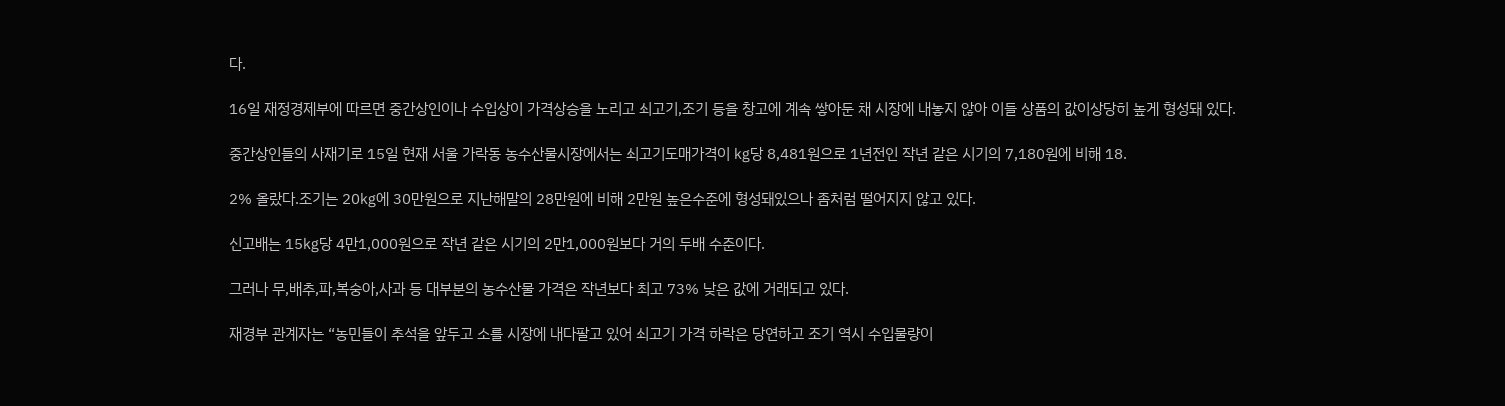다.

16일 재정경제부에 따르면 중간상인이나 수입상이 가격상승을 노리고 쇠고기,조기 등을 창고에 계속 쌓아둔 채 시장에 내놓지 않아 이들 상품의 값이상당히 높게 형성돼 있다.

중간상인들의 사재기로 15일 현재 서울 가락동 농수산물시장에서는 쇠고기도매가격이 ㎏당 8,481원으로 1년전인 작년 같은 시기의 7,180원에 비해 18.

2% 올랐다.조기는 20㎏에 30만원으로 지난해말의 28만원에 비해 2만원 높은수준에 형성돼있으나 좀처럼 떨어지지 않고 있다.

신고배는 15㎏당 4만1,000원으로 작년 같은 시기의 2만1,000원보다 거의 두배 수준이다.

그러나 무,배추,파,복숭아,사과 등 대부분의 농수산물 가격은 작년보다 최고 73% 낮은 값에 거래되고 있다.

재경부 관계자는 “농민들이 추석을 앞두고 소를 시장에 내다팔고 있어 쇠고기 가격 하락은 당연하고 조기 역시 수입물량이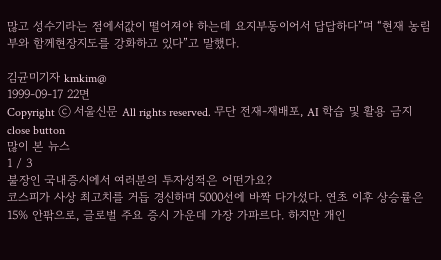많고 성수기라는 점에서값이 떨어져야 하는데 요지부동이어서 답답하다”며 “현재 농림부와 함께현장지도를 강화하고 있다”고 말했다.

김균미기자 kmkim@
1999-09-17 22면
Copyright ⓒ 서울신문 All rights reserved. 무단 전재-재배포, AI 학습 및 활용 금지
close button
많이 본 뉴스
1 / 3
불장인 국내증시에서 여러분의 투자성적은 어떤가요?
코스피가 사상 최고치를 거듭 경신하며 5000선에 바짝 다가섰다. 연초 이후 상승률은 15% 안팎으로, 글로벌 주요 증시 가운데 가장 가파르다. 하지만 개인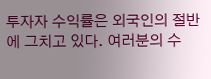투자자 수익률은 외국인의 절반에 그치고 있다. 여러분의 수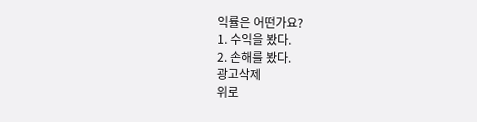익률은 어떤가요?
1. 수익을 봤다.
2. 손해를 봤다.
광고삭제
위로